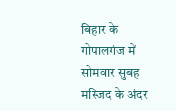बिहार के गोपालगंज में सोमवार सुबह मस्जिद के अंदर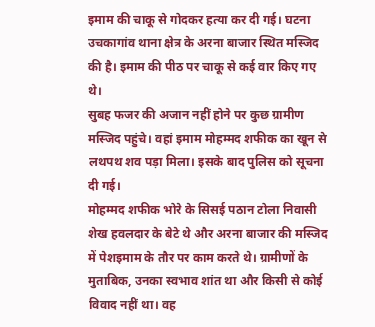इमाम की चाकू से गोदकर हत्या कर दी गई। घटना उचकागांव थाना क्षेत्र के अरना बाजार स्थित मस्जिद की है। इमाम की पीठ पर चाकू से कई वार किए गए थे।
सुबह फजर की अजान नहीं होने पर कुछ ग्रामीण मस्जिद पहुंचे। वहां इमाम मोहम्मद शफीक का खून से लथपथ शव पड़ा मिला। इसके बाद पुलिस को सूचना दी गई।
मोहम्मद शफीक भोरे के सिसई पठान टोला निवासी शेख हवलदार के बेटे थे और अरना बाजार की मस्जिद में पेशइमाम के तौर पर काम करते थे। ग्रामीणों के मुताबिक, उनका स्वभाव शांत था और किसी से कोई विवाद नहीं था। वह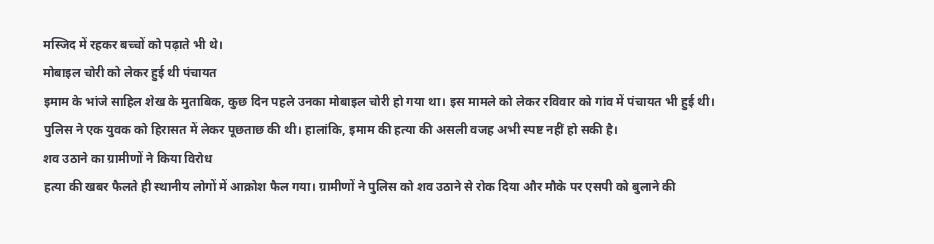मस्जिद में रहकर बच्चों को पढ़ाते भी थे।
मोबाइल चोरी को लेकर हुई थी पंचायत
इमाम के भांजे साहिल शेख के मुताबिक, कुछ दिन पहले उनका मोबाइल चोरी हो गया था। इस मामले को लेकर रविवार को गांव में पंचायत भी हुई थी। पुलिस ने एक युवक को हिरासत में लेकर पूछताछ की थी। हालांकि, इमाम की हत्या की असली वजह अभी स्पष्ट नहीं हो सकी है।
शव उठाने का ग्रामीणों ने किया विरोध
हत्या की खबर फैलते ही स्थानीय लोगों में आक्रोश फैल गया। ग्रामीणों ने पुलिस को शव उठाने से रोक दिया और मौके पर एसपी को बुलाने की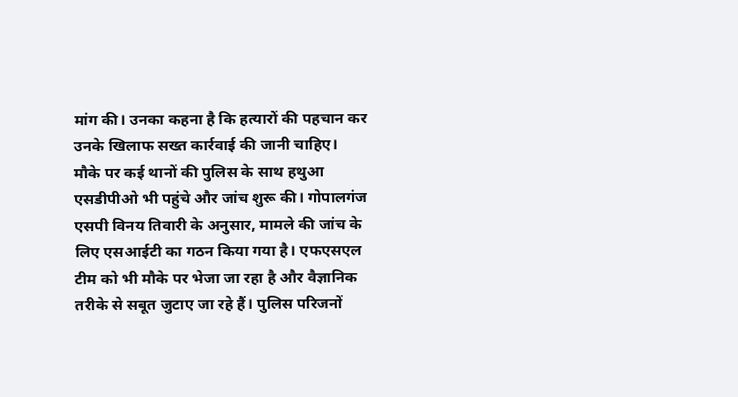मांग की। उनका कहना है कि हत्यारों की पहचान कर उनके खिलाफ सख्त कार्रवाई की जानी चाहिए।
मौके पर कई थानों की पुलिस के साथ हथुआ एसडीपीओ भी पहुंचे और जांच शुरू की। गोपालगंज एसपी विनय तिवारी के अनुसार, मामले की जांच के लिए एसआईटी का गठन किया गया है। एफएसएल टीम को भी मौके पर भेजा जा रहा है और वैज्ञानिक तरीके से सबूत जुटाए जा रहे हैं। पुलिस परिजनों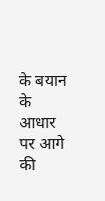के बयान के आधार पर आगे की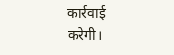कार्रवाई करेगी।